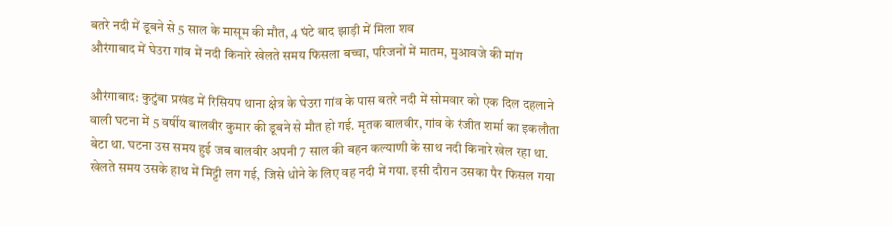बतरे नदी में डूबने से 5 साल के मासूम की मौत, 4 घंटे बाद झाड़ी में मिला शव
औरंगाबाद में घेउरा गांव में नदी किनारे खेलते समय फिसला बच्चा, परिजनों में मातम, मुआवजे की मांग

औरंगाबाद: कुटुंबा प्रखंड में रिसियप थाना क्षेत्र के घेउरा गांव के पास बतरे नदी में सोमवार को एक दिल दहलाने वाली घटना में 5 वर्षीय बालवीर कुमार की डूबने से मौत हो गई. मृतक बालवीर, गांव के रंजीत शर्मा का इकलौता बेटा था. घटना उस समय हुई जब बालवीर अपनी 7 साल की बहन कल्याणी के साथ नदी किनारे खेल रहा था. खेलते समय उसके हाथ में मिट्टी लग गई, जिसे धोने के लिए वह नदी में गया. इसी दौरान उसका पैर फिसल गया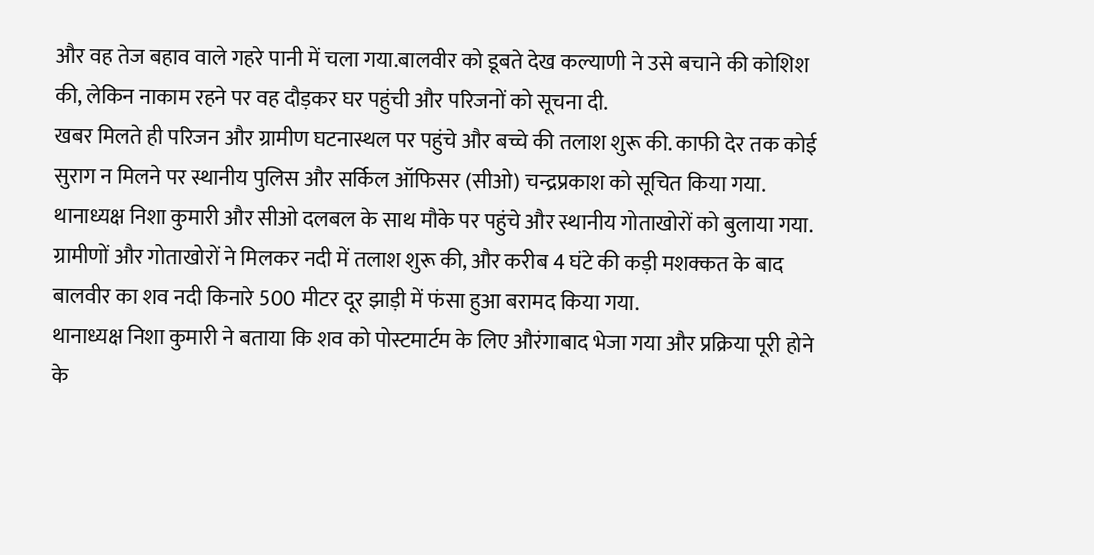और वह तेज बहाव वाले गहरे पानी में चला गया.बालवीर को डूबते देख कल्याणी ने उसे बचाने की कोशिश की, लेकिन नाकाम रहने पर वह दौड़कर घर पहुंची और परिजनों को सूचना दी.
खबर मिलते ही परिजन और ग्रामीण घटनास्थल पर पहुंचे और बच्चे की तलाश शुरू की. काफी देर तक कोई सुराग न मिलने पर स्थानीय पुलिस और सर्किल ऑफिसर (सीओ) चन्द्रप्रकाश को सूचित किया गया. थानाध्यक्ष निशा कुमारी और सीओ दलबल के साथ मौके पर पहुंचे और स्थानीय गोताखोरों को बुलाया गया. ग्रामीणों और गोताखोरों ने मिलकर नदी में तलाश शुरू की, और करीब 4 घंटे की कड़ी मशक्कत के बाद बालवीर का शव नदी किनारे 500 मीटर दूर झाड़ी में फंसा हुआ बरामद किया गया.
थानाध्यक्ष निशा कुमारी ने बताया कि शव को पोस्टमार्टम के लिए औरंगाबाद भेजा गया और प्रक्रिया पूरी होने के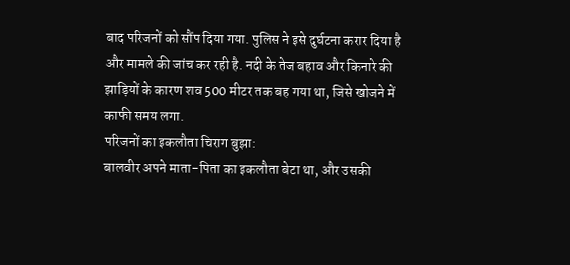बाद परिजनों को सौंप दिया गया. पुलिस ने इसे दुर्घटना करार दिया है और मामले की जांच कर रही है. नदी के तेज बहाव और किनारे की झाड़ियों के कारण शव 500 मीटर तक बह गया था, जिसे खोजने में काफी समय लगा.
परिजनों का इकलौता चिराग बुझा:
बालवीर अपने माता-पिता का इकलौता बेटा था, और उसकी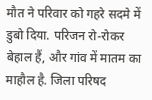मौत ने परिवार को गहरे सदमे में डुबो दिया. परिजन रो-रोकर बेहाल हैं, और गांव में मातम का माहौल है. जिला परिषद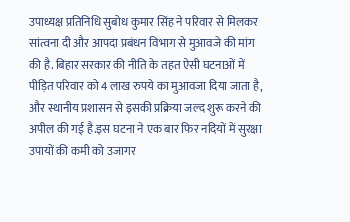उपाध्यक्ष प्रतिनिधि सुबोध कुमार सिंह ने परिवार से मिलकर सांत्वना दी और आपदा प्रबंधन विभाग से मुआवजे की मांग की है. बिहार सरकार की नीति के तहत ऐसी घटनाओं में पीड़ित परिवार को 4 लाख रुपये का मुआवजा दिया जाता है, और स्थानीय प्रशासन से इसकी प्रक्रिया जल्द शुरू करने की अपील की गई है.इस घटना ने एक बार फिर नदियों में सुरक्षा उपायों की कमी को उजागर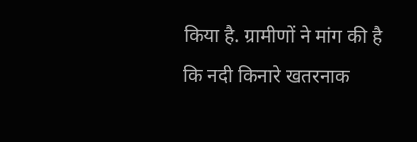किया है. ग्रामीणों ने मांग की है कि नदी किनारे खतरनाक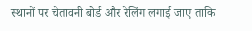स्थानों पर चेतावनी बोर्ड और रेलिंग लगाई जाए ताकि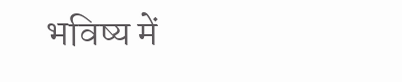भविष्य में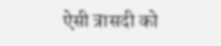ऐसी त्रासदी को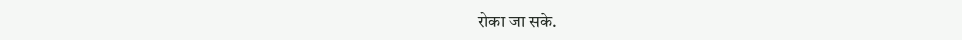रोका जा सके.